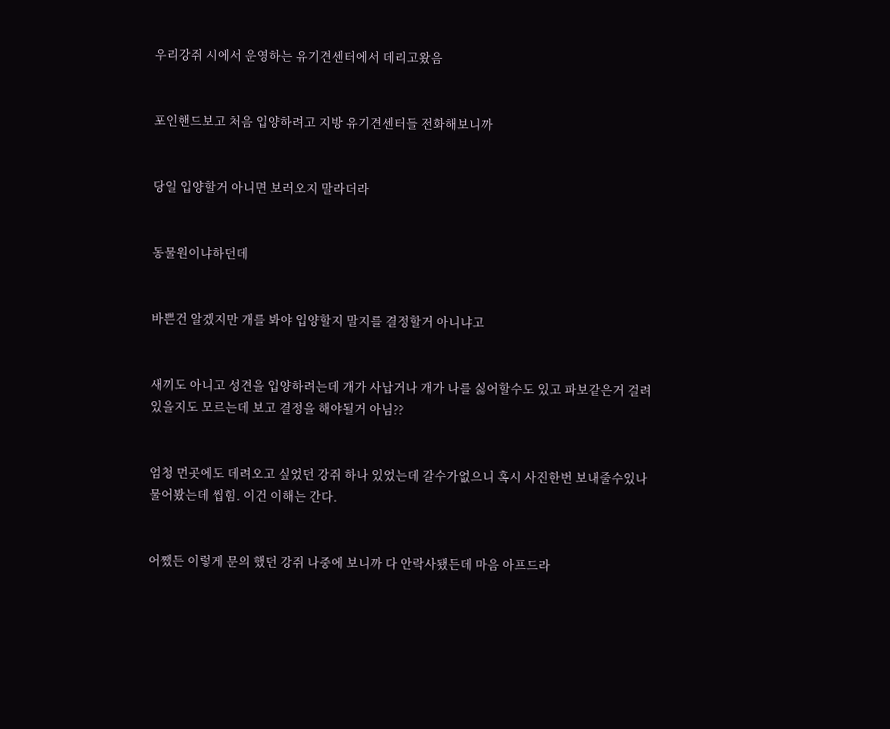우리강쥐 시에서 운영하는 유기견센터에서 데리고왔음


포인핸드보고 처음 입양하려고 지방 유기견센터들 전화해보니까


당일 입양할거 아니면 보러오지 말라더라


동물원이냐하던데


바쁜건 알겠지만 개를 봐야 입양할지 말지를 결정할거 아니냐고


새끼도 아니고 성견을 입양하려는데 개가 사납거나 개가 나를 싫어할수도 있고 파보같은거 걸려있을지도 모르는데 보고 결정을 해야될거 아님??


엄청 먼곳에도 데려오고 싶었던 강쥐 하나 있었는데 갈수가없으니 혹시 사진한번 보내줄수있나 물어봤는데 씹힘. 이건 이해는 간다.


어쨌든 이렇게 문의 했던 강쥐 나중에 보니까 다 안락사됐든데 마음 아프드라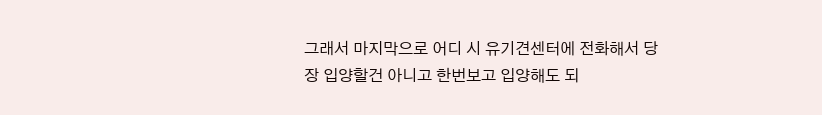그래서 마지막으로 어디 시 유기견센터에 전화해서 당장 입양할건 아니고 한번보고 입양해도 되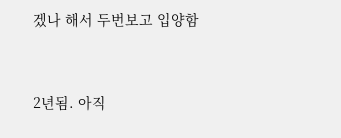겠나 해서 두번보고 입양함


2년됨. 아직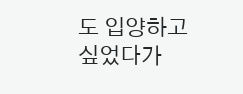도 입양하고싶었다가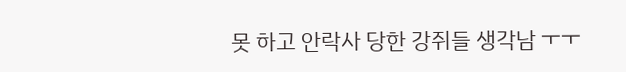못 하고 안락사 당한 강쥐들 생각남 ㅜㅜ